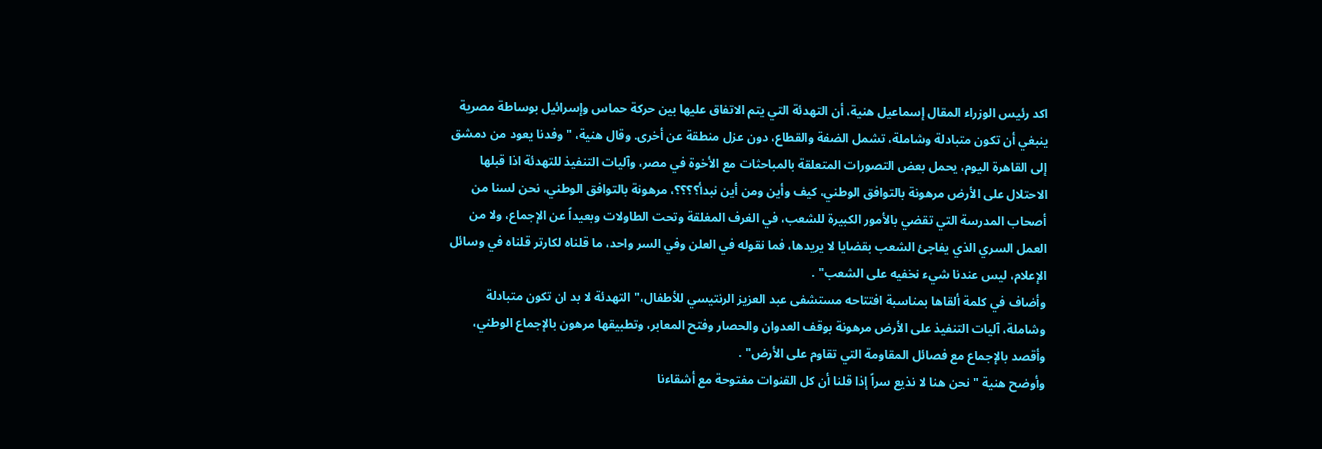اكد رئيس الوزراء المقال إسماعيل هنية، أن التهدئة التي يتم الاتفاق عليها بين حركة حماس وإسرائيل بوساطة مصرية ينبغي أن تكون متبادلة وشاملة، تشمل الضفة والقطاع، دون عزل منطقة عن أخرى. وقال هنية، " وفدنا يعود من دمشق إلى القاهرة اليوم، يحمل بعض التصورات المتعلقة بالمباحثات مع الأخوة في مصر، وآليات التنفيذ للتهدئة اذا قبلها الاحتلال على الأرض مرهونة بالتوافق الوطني، كيف وأين ومن أين نبدأ؟؟؟؟، مرهونة بالتوافق الوطني، نحن لسنا من أصحاب المدرسة التي تقضي بالأمور الكبيرة للشعب، في الغرف المغلقة وتحت الطاولات وبعيداً عن الإجماع، ولا من العمل السري الذي يفاجئ الشعب بقضايا لا يريدها، فما نقوله في العلن وفي السر واحد، ما قلناه لكارتر قلناه في وسائل الإعلام، ليس عندنا شيء نخفيه على الشعب" .
وأضاف في كلمة ألقاها بمناسبة افتتاحه مستشفى عبد العزيز الرنتيسي للأطفال،"التهدئة لا بد ان تكون متبادلة وشاملة، آليات التنفيذ على الأرض مرهونة بوقف العدوان والحصار وفتح المعابر، وتطبيقها مرهون بالإجماع الوطني، وأقصد بالإجماع مع فصائل المقاومة التي تقاوم على الأرض" .
وأوضح هنية " نحن هنا لا نذيع سراً إذا قلنا أن كل القنوات مفتوحة مع أشقاءنا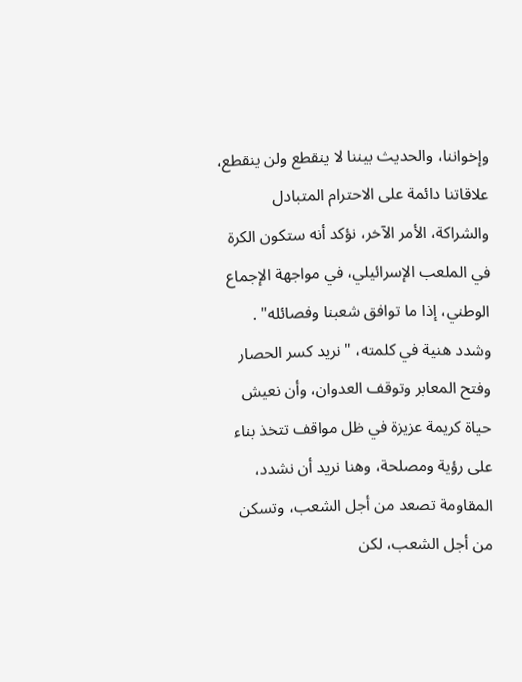وإخواننا، والحديث بيننا لا ينقطع ولن ينقطع، علاقاتنا دائمة على الاحترام المتبادل والشراكة، الأمر الآخر، نؤكد أنه ستكون الكرة في الملعب الإسرائيلي، في مواجهة الإجماع الوطني، إذا ما توافق شعبنا وفصائله" .
وشدد هنية في كلمته، " نريد كسر الحصار وفتح المعابر وتوقف العدوان، وأن نعيش حياة كريمة عزيزة في ظل مواقف تتخذ بناء على رؤية ومصلحة، وهنا نريد أن نشدد، المقاومة تصعد من أجل الشعب، وتسكن من أجل الشعب، لكن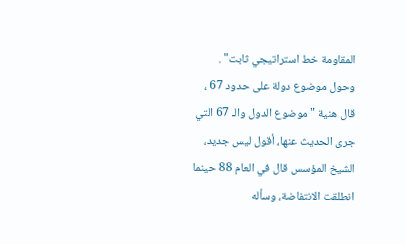المقاومة خط استراتيجي ثابت" .
وحول موضوع دولة على حدود 67 ، قال هنية " موضوع الدول والـ 67 التي جرى الحديث عنها، أقول ليس جديد، الشيخ المؤسس قال في العام 88 حينما انطلقت الانتفاضة، وسأله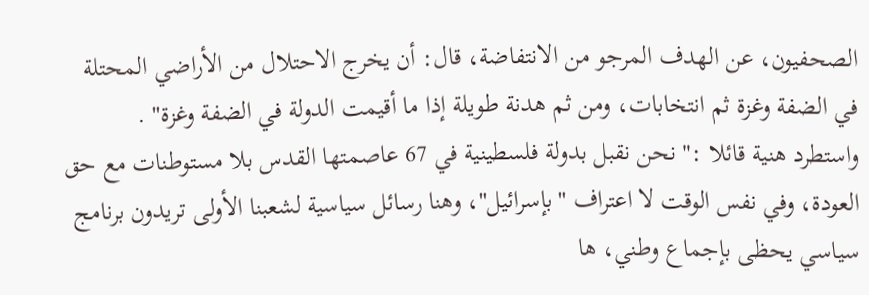الصحفيون، عن الهدف المرجو من الانتفاضة، قال: أن يخرج الاحتلال من الأراضي المحتلة في الضفة وغزة ثم انتخابات، ومن ثم هدنة طويلة إذا ما أقيمت الدولة في الضفة وغزة" .
واستطرد هنية قائلا :" نحن نقبل بدولة فلسطينية في 67 عاصمتها القدس بلا مستوطنات مع حق العودة، وفي نفس الوقت لا اعتراف "بإسرائيل"، وهنا رسائل سياسية لشعبنا الأولى تريدون برنامج سياسي يحظى بإجماع وطني، ها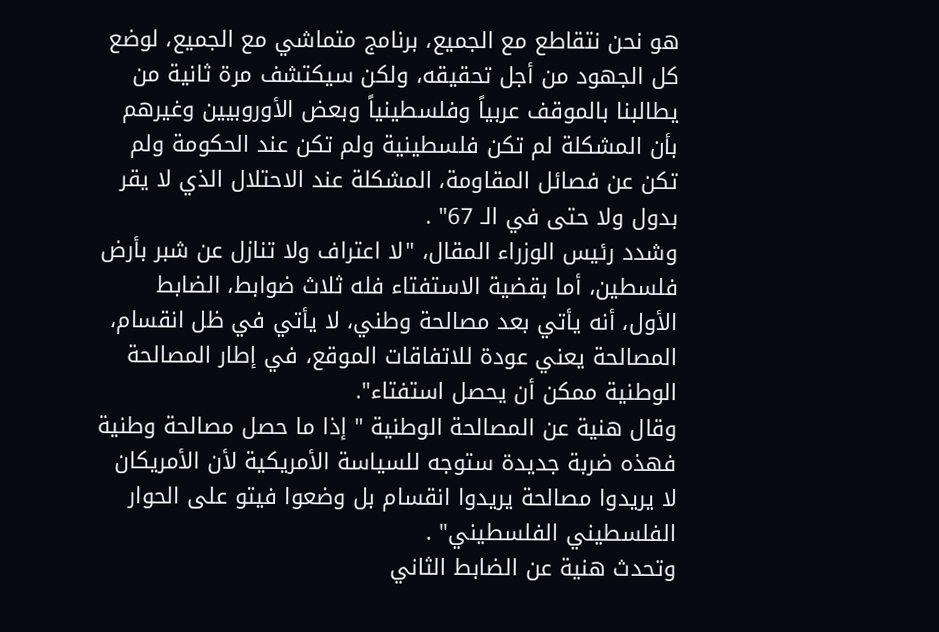هو نحن نتقاطع مع الجميع، برنامج متماشي مع الجميع، لوضع كل الجهود من أجل تحقيقه، ولكن سيكتشف مرة ثانية من يطالبنا بالموقف عربياً وفلسطينياً وبعض الأوروبيين وغيرهم بأن المشكلة لم تكن فلسطينية ولم تكن عند الحكومة ولم تكن عن فصائل المقاومة، المشكلة عند الاحتلال الذي لا يقر بدول ولا حتى في الـ 67" .
وشدد رئيس الوزراء المقال، "لا اعتراف ولا تنازل عن شبر بأرض فلسطين، أما بقضية الاستفتاء فله ثلاث ضوابط، الضابط الأول، أنه يأتي بعد مصالحة وطني، لا يأتي في ظل انقسام، المصالحة يعني عودة للاتفاقات الموقع، في إطار المصالحة الوطنية ممكن أن يحصل استفتاء".
وقال هنية عن المصالحة الوطنية " إذا ما حصل مصالحة وطنية فهذه ضربة جديدة ستوجه للسياسة الأمريكية لأن الأمريكان لا يريدوا مصالحة يريدوا انقسام بل وضعوا فيتو على الحوار الفلسطيني الفلسطيني" .
وتحدث هنية عن الضابط الثاني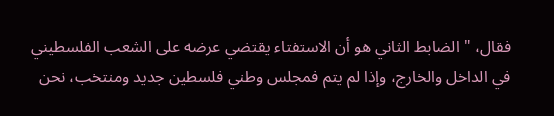فقال، " الضابط الثاني هو أن الاستفتاء يقتضي عرضه على الشعب الفلسطيني في الداخل والخارج، وإذا لم يتم فمجلس وطني فلسطين جديد ومنتخب، نحن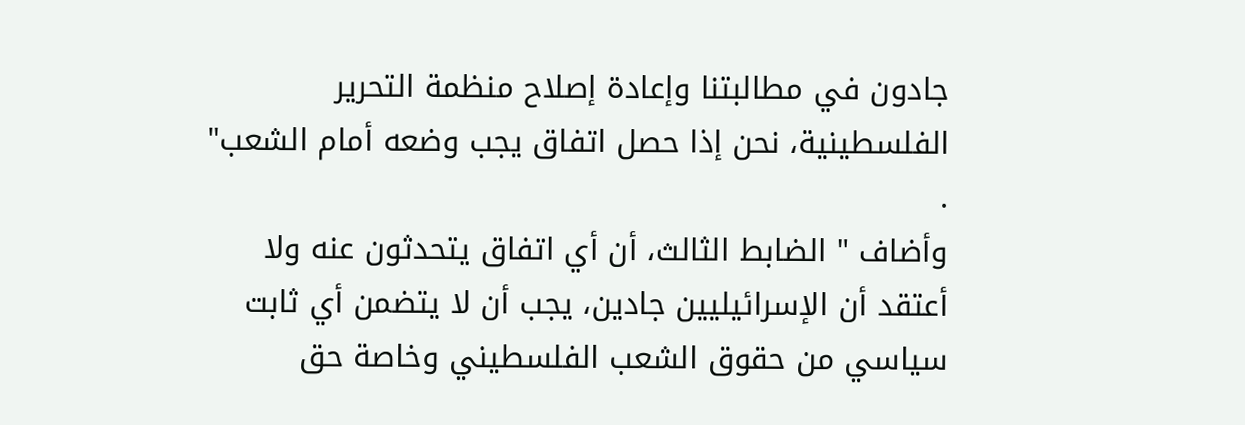جادون في مطالبتنا وإعادة إصلاح منظمة التحرير الفلسطينية، نحن إذا حصل اتفاق يجب وضعه أمام الشعب" .
وأضاف " الضابط الثالث، أن أي اتفاق يتحدثون عنه ولا أعتقد أن الإسرائيليين جادين، يجب أن لا يتضمن أي ثابت سياسي من حقوق الشعب الفلسطيني وخاصة حق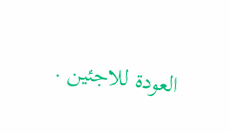العودة للاجئين .